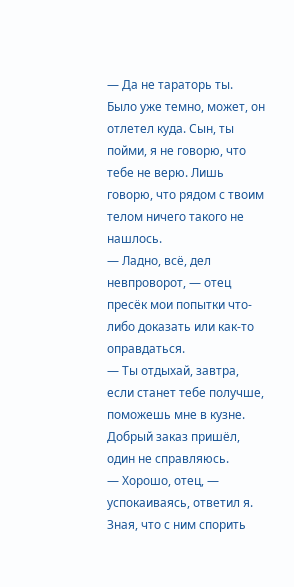— Да не тараторь ты. Было уже темно, может, он отлетел куда. Сын, ты пойми, я не говорю, что тебе не верю. Лишь говорю, что рядом с твоим телом ничего такого не нашлось.
— Ладно, всё, дел невпроворот, — отец пресёк мои попытки что-либо доказать или как-то оправдаться.
— Ты отдыхай, завтра, если станет тебе получше, поможешь мне в кузне. Добрый заказ пришёл, один не справляюсь.
— Хорошо, отец, — успокаиваясь, ответил я. Зная, что с ним спорить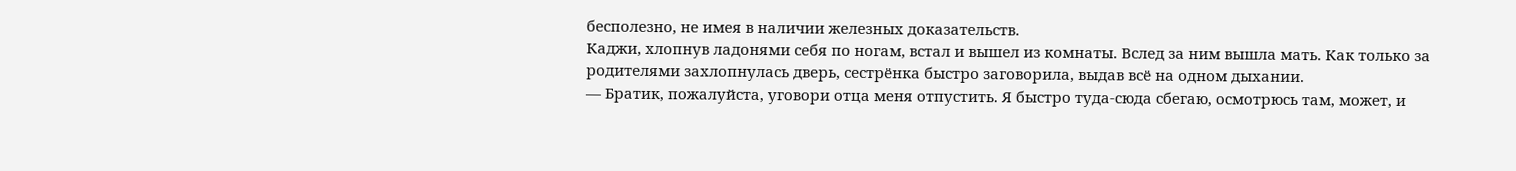бесполезно, не имея в наличии железных доказательств.
Каджи, хлопнув ладонями себя по ногам, встал и вышел из комнаты. Вслед за ним вышла мать. Как только за родителями захлопнулась дверь, сестрёнка быстро заговорила, выдав всё на одном дыхании.
— Братик, пожалуйста, уговори отца меня отпустить. Я быстро туда-сюда сбегаю, осмотрюсь там, может, и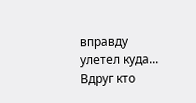вправду улетел куда... Вдруг кто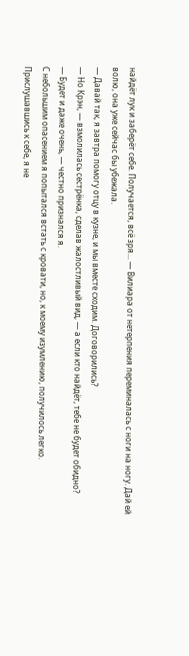найдёт лук и заберёт себе. Получается, всё зря... — Вилиара от нетерпения переминалась с ноги на ногу. Дай ей волю, она уже сейчас бы убежала.
— Давай так, я завтра помогу отцу в кузне, и мы вместе сходим. Договорились?
— Но Крэн, — взмолилась сестрёнка, сделав жалостливый вид, — а если кто найдёт, тебе не будет обидно?
— Будет и даже очень, — честно признался я.
С небольшим опасением я попытался встать с кровати, но, к моему изумлению, получилось легко.
Прислушавшись к себе, я не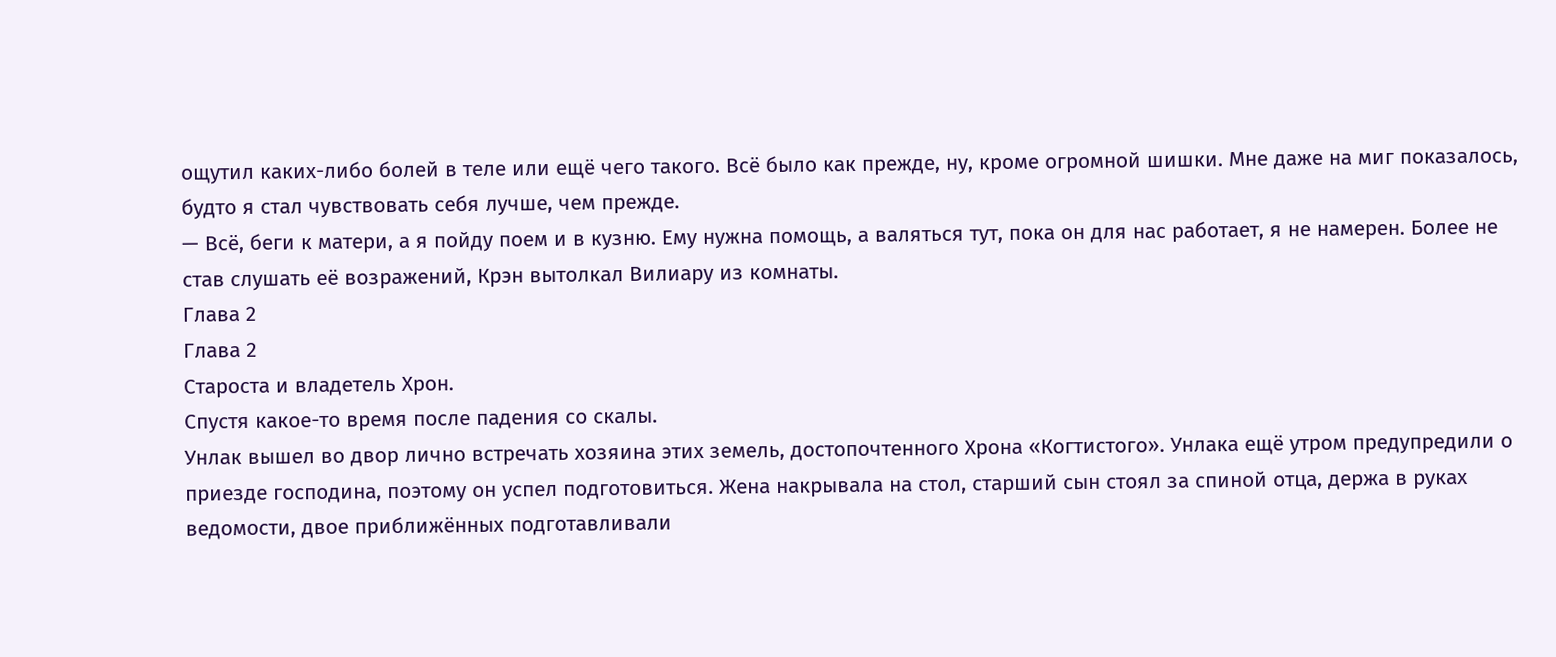ощутил каких-либо болей в теле или ещё чего такого. Всё было как прежде, ну, кроме огромной шишки. Мне даже на миг показалось, будто я стал чувствовать себя лучше, чем прежде.
— Всё, беги к матери, а я пойду поем и в кузню. Ему нужна помощь, а валяться тут, пока он для нас работает, я не намерен. Более не став слушать её возражений, Крэн вытолкал Вилиару из комнаты.
Глава 2
Глава 2
Староста и владетель Хрон.
Спустя какое-то время после падения со скалы.
Унлак вышел во двор лично встречать хозяина этих земель, достопочтенного Хрона «Когтистого». Унлака ещё утром предупредили о приезде господина, поэтому он успел подготовиться. Жена накрывала на стол, старший сын стоял за спиной отца, держа в руках ведомости, двое приближённых подготавливали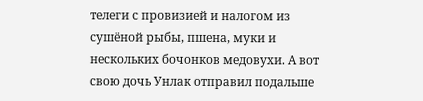телеги с провизией и налогом из сушёной рыбы, пшена, муки и нескольких бочонков медовухи. А вот свою дочь Унлак отправил подальше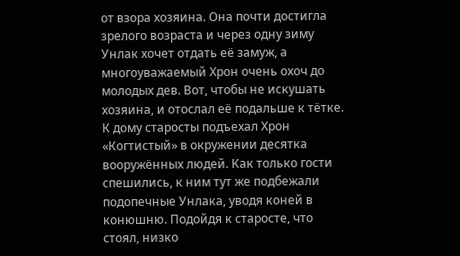от взора хозяина. Она почти достигла зрелого возраста и через одну зиму Унлак хочет отдать её замуж, а многоуважаемый Хрон очень охоч до молодых дев. Вот, чтобы не искушать хозяина, и отослал её подальше к тётке.
К дому старосты подъехал Хрон «Когтистый» в окружении десятка вооружённых людей. Как только гости спешились, к ним тут же подбежали подопечные Унлака, уводя коней в конюшню. Подойдя к старосте, что стоял, низко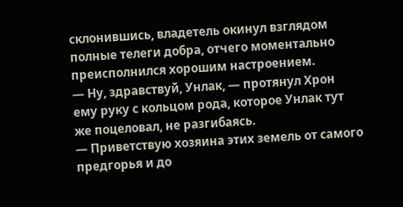склонившись, владетель окинул взглядом полные телеги добра, отчего моментально преисполнился хорошим настроением.
— Ну, здравствуй, Унлак, — протянул Хрон ему руку с кольцом рода, которое Унлак тут же поцеловал, не разгибаясь.
— Приветствую хозяина этих земель от самого предгорья и до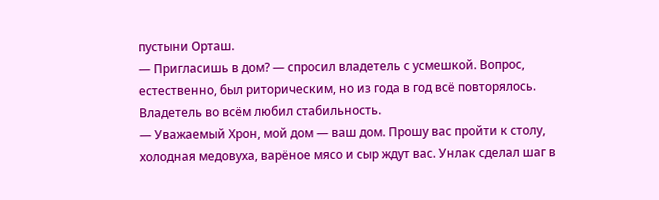пустыни Орташ.
— Пригласишь в дом? — спросил владетель с усмешкой. Вопрос, естественно, был риторическим, но из года в год всё повторялось. Владетель во всём любил стабильность.
— Уважаемый Хрон, мой дом — ваш дом. Прошу вас пройти к столу, холодная медовуха, варёное мясо и сыр ждут вас. Унлак сделал шаг в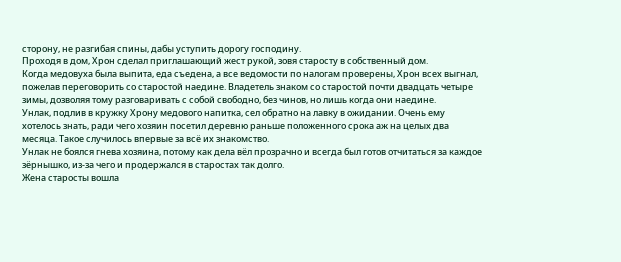сторону, не разгибая спины, дабы уступить дорогу господину.
Проходя в дом, Хрон сделал приглашающий жест рукой, зовя старосту в собственный дом.
Когда медовуха была выпита, еда съедена, а все ведомости по налогам проверены, Хрон всех выгнал, пожелав переговорить со старостой наедине. Владетель знаком со старостой почти двадцать четыре зимы, дозволяя тому разговаривать с собой свободно, без чинов, но лишь когда они наедине.
Унлак, подлив в кружку Хрону медового напитка, сел обратно на лавку в ожидании. Очень ему хотелось знать, ради чего хозяин посетил деревню раньше положенного срока аж на целых два месяца. Такое случилось впервые за всё их знакомство.
Унлак не боялся гнева хозяина, потому как дела вёл прозрачно и всегда был готов отчитаться за каждое зёрнышко, из-за чего и продержался в старостах так долго.
Жена старосты вошла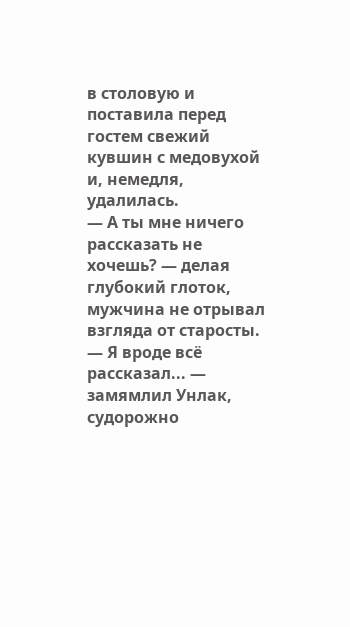в столовую и поставила перед гостем свежий кувшин с медовухой и, немедля, удалилась.
— А ты мне ничего рассказать не хочешь? — делая глубокий глоток, мужчина не отрывал взгляда от старосты.
— Я вроде всё рассказал... — замямлил Унлак, судорожно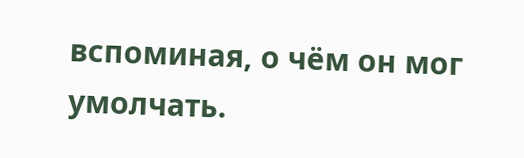вспоминая, о чём он мог умолчать.